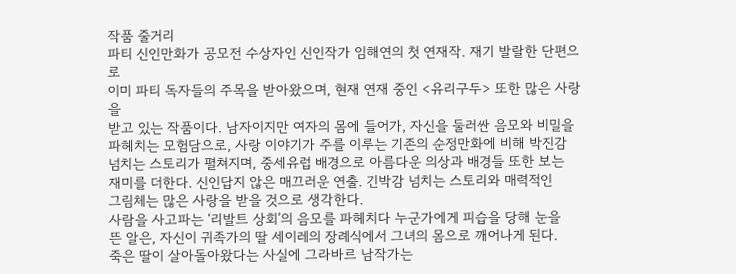작품 줄거리
파티 신인만화가 공모전 수상자인 신인작가 임해연의 첫 연재작. 재기 발랄한 단편으로
이미 파티 독자들의 주목을 받아왔으며, 현재 연재 중인 <유리구두> 또한 많은 사랑을
받고 있는 작품이다. 남자이지만 여자의 몸에 들어가, 자신을 둘러싼 음모와 비밀을
파헤치는 모험담으로, 사랑 이야기가 주를 이루는 기존의 순정만화에 비해 박진감
넘치는 스토리가 펼쳐지며, 중세유럽 배경으로 아름다운 의상과 배경들 또한 보는
재미를 더한다. 신인답지 않은 매끄러운 연출. 긴박감 넘치는 스토리와 매력적인
그림체는 많은 사랑을 받을 것으로 생각한다.
사람을 사고파는 ‘리발트 상회’의 음모를 파헤치다 누군가에게 피습을 당해 눈을
뜬 알은, 자신이 귀족가의 딸 세이레의 장례식에서 그녀의 몸으로 깨어나게 된다.
죽은 딸이 살아돌아왔다는 사실에 그라바르 남작가는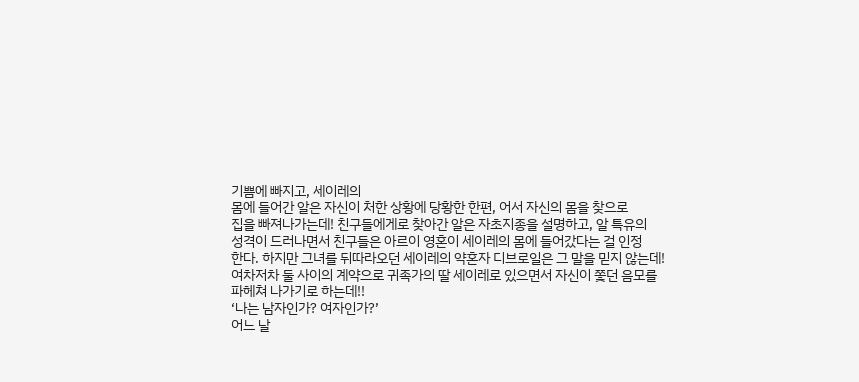기쁨에 빠지고, 세이레의
몸에 들어간 알은 자신이 처한 상황에 당황한 한편, 어서 자신의 몸을 찾으로
집을 빠져나가는데! 친구들에게로 찾아간 알은 자초지종을 설명하고, 알 특유의
성격이 드러나면서 친구들은 아르이 영혼이 세이레의 몸에 들어갔다는 걸 인정
한다. 하지만 그녀를 뒤따라오던 세이레의 약혼자 디브로일은 그 말을 믿지 않는데!
여차저차 둘 사이의 계약으로 귀족가의 딸 세이레로 있으면서 자신이 쫓던 음모를
파헤쳐 나가기로 하는데!!
‘나는 남자인가? 여자인가?’
어느 날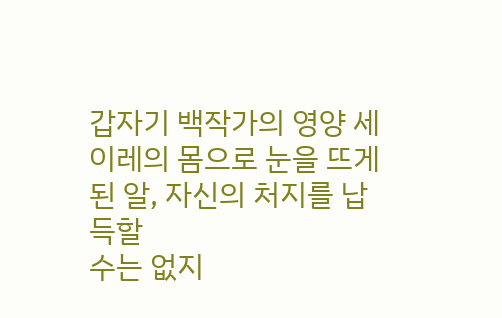갑자기 백작가의 영양 세이레의 몸으로 눈을 뜨게 된 알, 자신의 처지를 납득할
수는 없지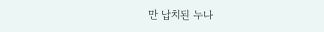만 납치된 누나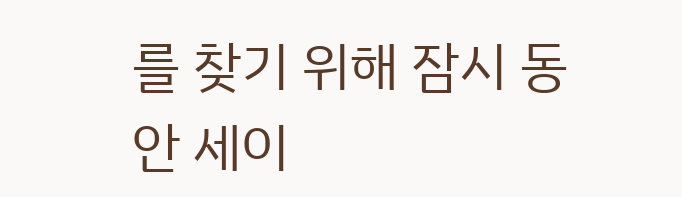를 찾기 위해 잠시 동안 세이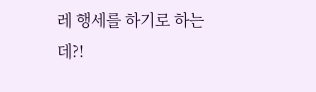레 행세를 하기로 하는데?!